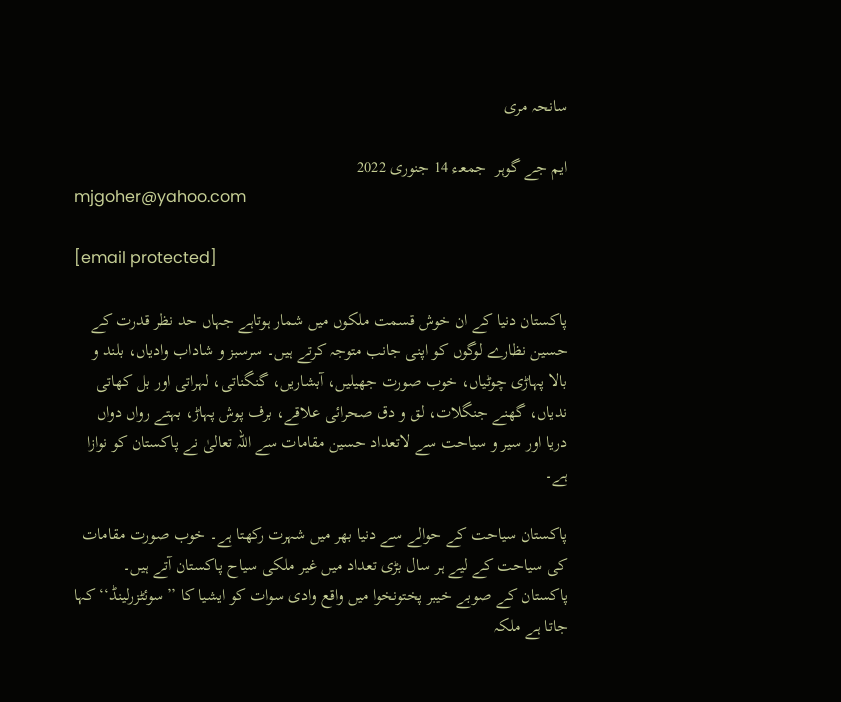سانحہ مری

ایم جے گوہر  جمعـء 14 جنوری 2022
mjgoher@yahoo.com

[email protected]

پاکستان دنیا کے ان خوش قسمت ملکوں میں شمار ہوتاہے جہاں حد نظر قدرت کے حسین نظارے لوگوں کو اپنی جانب متوجہ کرتے ہیں۔ سرسبز و شاداب وادیاں، بلند و بالا پہاڑی چوٹیاں، خوب صورت جھیلیں، آبشاریں، گنگناتی، لہراتی اور بل کھاتی ندیاں، گھنے جنگلات، لق و دق صحرائی علاقے، برف پوش پہاڑ، بہتے رواں دواں دریا اور سیر و سیاحت سے لاتعداد حسین مقامات سے اللہ تعالیٰ نے پاکستان کو نوازا ہے۔

پاکستان سیاحت کے حوالے سے دنیا بھر میں شہرت رکھتا ہے۔ خوب صورت مقامات کی سیاحت کے لیے ہر سال بڑی تعداد میں غیر ملکی سیاح پاکستان آتے ہیں۔ پاکستان کے صوبے خیبر پختونخوا میں واقع وادی سوات کو ایشیا کا ’’سوئٹزرلینڈ‘‘ کہا جاتا ہے ملکہ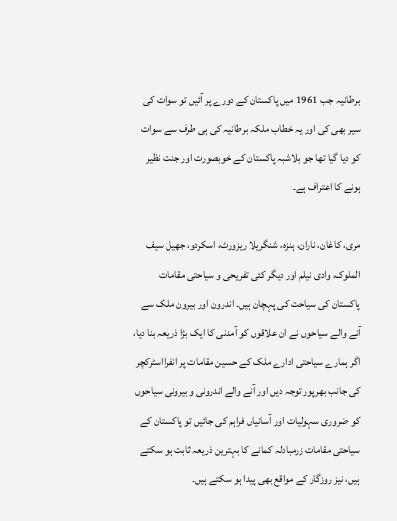برطانیہ جب 1961 میں پاکستان کے دورے پر آئیں تو سوات کی سیر بھی کی اور یہ خطاب ملکہ برطانیہ کی ہی طرف سے سوات کو دیا گیا تھا جو بلاشبہ پاکستان کے خوبصورت اور جنت نظیر ہونے کا اعتراف ہے۔

مری، کاغان، ناران، ہنزہ، شنگریلا ریزورٹ، اسکردو، جھیل سیف الملوک، وادی نیلم اور دیگر کئی تفریحی و سیاحتی مقامات پاکستان کی سیاحت کی پہچان ہیں۔ اندرون اور بیرون ملک سے آنے والے سیاحوں نے ان علاقوں کو آمدنی کا ایک بڑا ذریعہ بنا دیا، اگر ہمارے سیاحتی ادارے ملک کے حسین مقامات پر انفرااسٹرکچر کی جانب بھرپور توجہ دیں اور آنے والے اندرونی و بیرونی سیاحوں کو ضروری سہولیات اور آسانیاں فراہم کی جائیں تو پاکستان کے سیاحتی مقامات زرمبادلہ کمانے کا بہترین ذریعہ ثابت ہو سکتے ہیں، نیز روزگار کے مواقع بھی پیدا ہو سکتے ہیں۔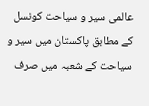عالمی سیر و سیاحت کونسل کے مطابق پاکستان میں سیر و سیاحت کے شعبہ میں صرف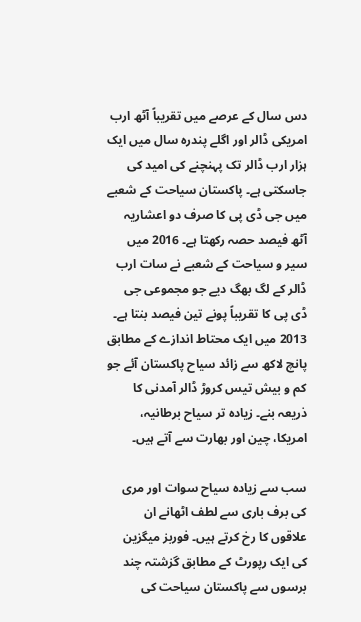دس سال کے عرصے میں تقریباً آٹھ ارب امریکی ڈالر اور اگلے پندرہ سال میں ایک ہزار ارب ڈالر تک پہنچنے کی امید کی جاسکتی ہے۔ پاکستان سیاحت کے شعبے میں جی ڈی پی کا صرف دو اعشاریہ آٹھ فیصد حصہ رکھتا ہے۔ 2016 میں سیر و سیاحت کے شعبے نے سات ارب ڈالر کے لگ بھگ دیے جو مجموعی جی ڈی پی کا تقریباً پونے تین فیصد بنتا ہے۔ 2013 میں ایک محتاط اندازے کے مطابق پانچ لاکھ سے زائد سیاح پاکستان آئے جو کم و بیش تیس کروڑ ڈالر آمدنی کا ذریعہ بنے۔ زیادہ تر سیاح برطانیہ، امریکا، چین اور بھارت سے آتے ہیں۔

سب سے زیادہ سیاح سوات اور مری کی برف باری سے لطف اٹھانے ان علاقوں کا رخ کرتے ہیں۔ فوربز میگزین کی ایک رپورٹ کے مطابق گزشتہ چند برسوں سے پاکستان سیاحت کی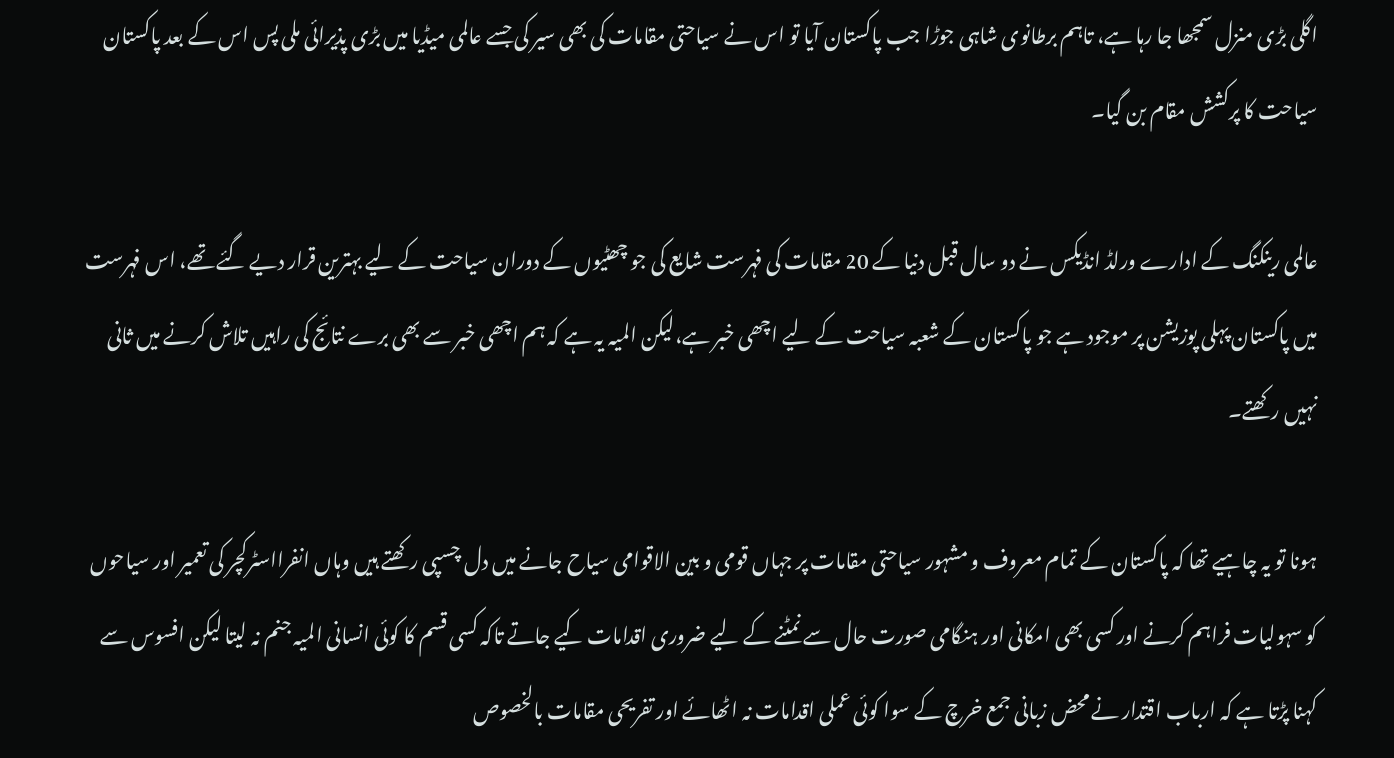اگلی بڑی منزل سمجھا جا رہا ہے، تاہم برطانوی شاہی جوڑا جب پاکستان آیا تو اس نے سیاحتی مقامات کی بھی سیر کی جسے عالمی میڈیا میں بڑی پذیرائی ملی پس اس کے بعد پاکستان سیاحت کا پرکشش مقام بن گیا۔

عالمی رینکنگ کے ادارے ورلڈ انڈیکس نے دو سال قبل دنیا کے 20 مقامات کی فہرست شایع کی جو چھٹیوں کے دوران سیاحت کے لیے بہترین قرار دیے گئے تھے، اس فہرست میں پاکستان پہلی پوزیشن پر موجود ہے جو پاکستان کے شعبہ سیاحت کے لیے اچھی خبر ہے،لیکن المیہ یہ ہے کہ ہم اچھی خبر سے بھی برے نتائج کی راہیں تلاش کرنے میں ثانی نہیں رکھتے۔

ہونا تو یہ چاہیے تھا کہ پاکستان کے تمام معروف و مشہور سیاحتی مقامات پر جہاں قومی و بین الاقوامی سیاح جانے میں دل چسپی رکھتے ہیں وہاں انفرااسٹرکچر کی تعمیر اور سیاحوں کو سہولیات فراہم کرنے اور کسی بھی امکانی اور ہنگامی صورت حال سے نمٹنے کے لیے ضروری اقدامات کیے جاتے تاکہ کسی قسم کا کوئی انسانی المیہ جنم نہ لیتا لیکن افسوس سے کہنا پڑتا ہے کہ ارباب اقتدار نے محض زبانی جمع خرچ کے سوا کوئی عملی اقدامات نہ اٹھائے اور تفریحی مقامات بالخصوص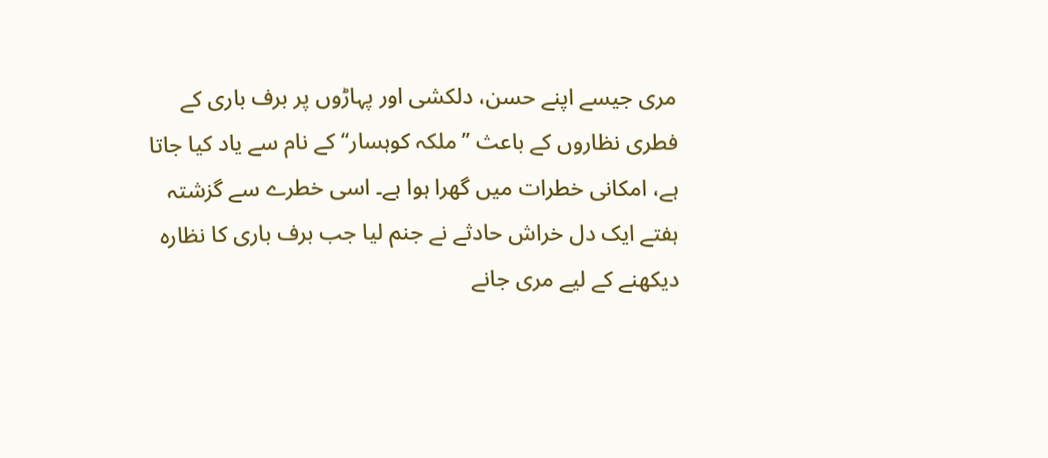مری جیسے اپنے حسن، دلکشی اور پہاڑوں پر برف باری کے فطری نظاروں کے باعث ’’ملکہ کوہسار‘‘ کے نام سے یاد کیا جاتا ہے، امکانی خطرات میں گھرا ہوا ہے۔ اسی خطرے سے گزشتہ ہفتے ایک دل خراش حادثے نے جنم لیا جب برف باری کا نظارہ دیکھنے کے لیے مری جانے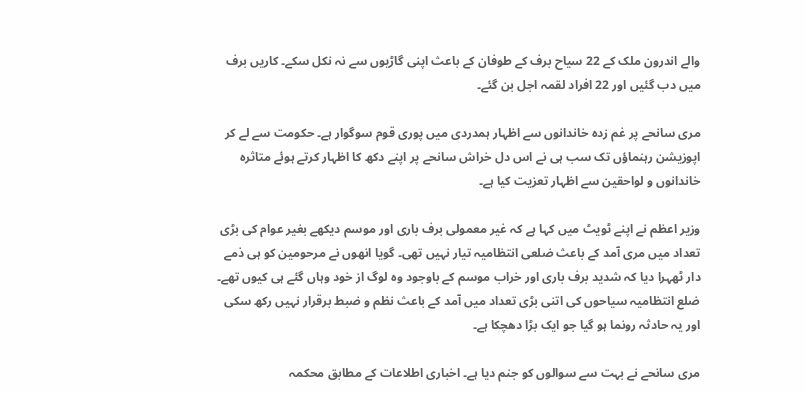والے اندرون ملک کے 22 سیاح برف کے طوفان کے باعث اپنی گاڑیوں سے نہ نکل سکے۔ کاریں برف میں دب گئیں اور 22 افراد لقمہ اجل بن گئے۔

مری سانحے پر غم زدہ خاندانوں سے اظہار ہمدردی میں پوری قوم سوگوار ہے۔ حکومت سے لے کر اپوزیشن رہنماؤں تک سب ہی نے اس دل خراش سانحے پر اپنے دکھ کا اظہار کرتے ہوئے متاثرہ خاندانوں و لواحقین سے اظہار تعزیت کیا ہے۔

وزیر اعظم نے اپنے ٹویٹ میں کہا ہے کہ غیر معمولی برف باری اور موسم دیکھے بغیر عوام کی بڑی تعداد میں مری آمد کے باعث ضلعی انتظامیہ تیار نہیں تھی۔ گویا انھوں نے مرحومین کو ہی ذمے دار ٹھہرا دیا کہ شدید برف باری اور خراب موسم کے باوجود وہ لوگ از خود وہاں گئے ہی کیوں تھے۔ ضلع انتظامیہ سیاحوں کی اتنی بڑی تعداد میں آمد کے باعث نظم و ضبط برقرار نہیں رکھ سکی اور یہ حادثہ رونما ہو گیا جو ایک بڑا دھچکا ہے۔

مری سانحے نے بہت سے سوالوں کو جنم دیا ہے۔ اخباری اطلاعات کے مطابق محکمہ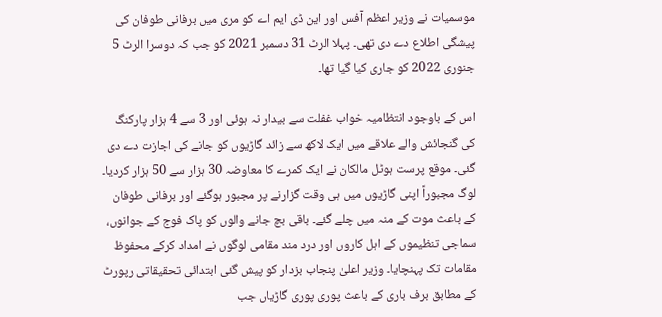موسمیات نے وزیر اعظم آفس اور این ڈی ایم اے کو مری میں برفانی طوفان کی پیشگی اطلاع دے دی تھی۔ پہلا الرٹ 31 دسمبر 2021 کو جب کہ دوسرا الرٹ 5 جنوری 2022 کو جاری کیا گیا تھا۔

اس کے باوجود انتظامیہ خواب غفلت سے بیدار نہ ہوئی اور 3 سے 4 ہزار پارکنگ کی گنجائش والے علاقے میں ایک لاکھ سے زائد گاڑیوں کو جانے کی اجازت دے دی گئی۔ موقع پرست ہوٹل مالکان نے ایک کمرے کا معاوضہ 30 ہزار سے 50 ہزار کردیا۔ لوگ مجبوراً اپنی گاڑیوں میں ہی وقت گزارنے پر مجبور ہوگئے اور برفانی طوفان کے باعث موت کے منہ میں چلے گئے۔ باقی بچ جانے والوں کو پاک فوج کے جوانوں، سماجی تنظیموں کے اہل کاروں اور درد مند مقامی لوگوں نے امداد کرکے محفوظ مقامات تک پہنچایا۔ وزیر اعلیٰ پنجاب بزدار کو پیش گئی ابتدائی تحقیقاتی رپورٹ کے مطابق برف باری کے باعث پوری پوری گاڑیاں جب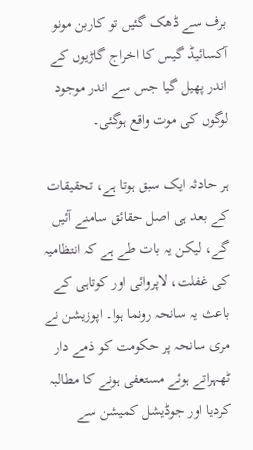برف سے ڈھک گئیں تو کاربن مونو آکسائیڈ گیس کا اخراج گاڑیوں کے اندر پھیل گیا جس سے اندر موجود لوگوں کی موت واقع ہوگئی۔

ہر حادثہ ایک سبق ہوتا ہے، تحقیقات کے بعد ہی اصل حقائق سامنے آئیں گے، لیکن یہ بات طے ہے کہ انتظامیہ کی غفلت، لاپروائی اور کوتاہی کے باعث یہ سانحہ رونما ہوا۔ اپوزیشن نے مری سانحہ پر حکومت کو ذمے دار ٹھہراتے ہوئے مستعفی ہونے کا مطالبہ کردیا اور جوڈیشل کمیشن سے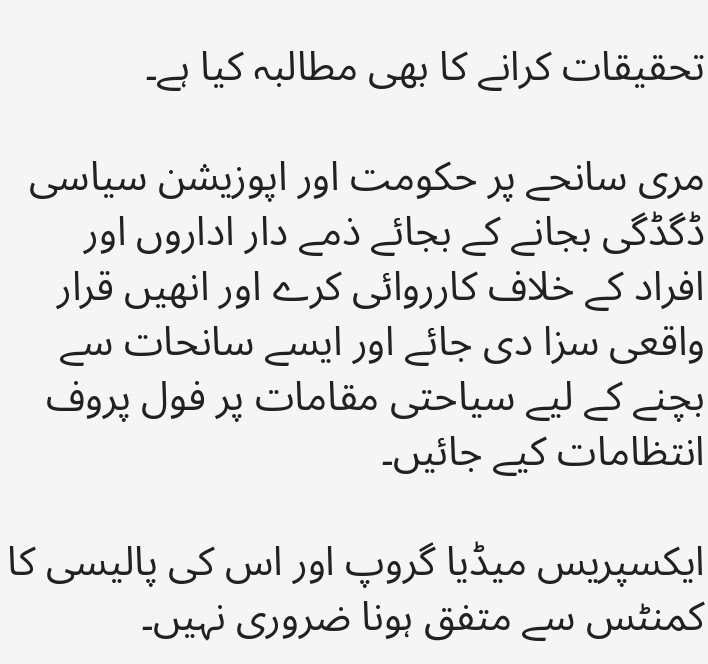تحقیقات کرانے کا بھی مطالبہ کیا ہے۔

مری سانحے پر حکومت اور اپوزیشن سیاسی ڈگڈگی بجانے کے بجائے ذمے دار اداروں اور افراد کے خلاف کارروائی کرے اور انھیں قرار واقعی سزا دی جائے اور ایسے سانحات سے بچنے کے لیے سیاحتی مقامات پر فول پروف انتظامات کیے جائیں۔

ایکسپریس میڈیا گروپ اور اس کی پالیسی کا کمنٹس سے متفق ہونا ضروری نہیں۔